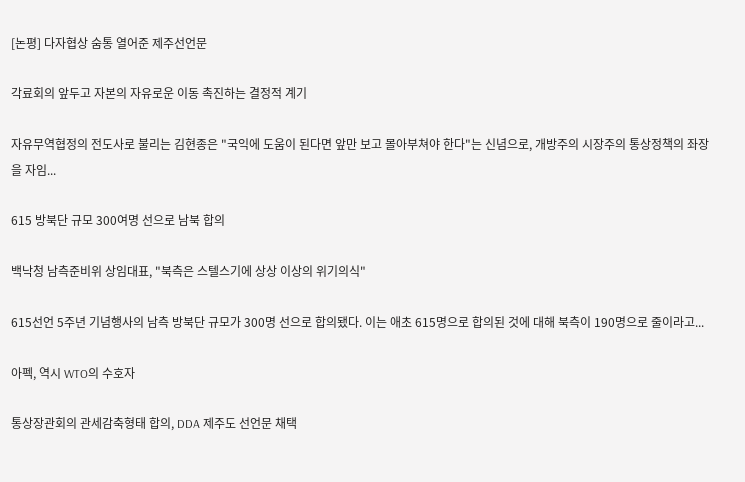[논평] 다자협상 숨통 열어준 제주선언문

각료회의 앞두고 자본의 자유로운 이동 촉진하는 결정적 계기

자유무역협정의 전도사로 불리는 김현종은 "국익에 도움이 된다면 앞만 보고 몰아부쳐야 한다"는 신념으로, 개방주의 시장주의 통상정책의 좌장을 자임...

615 방북단 규모 300여명 선으로 남북 합의

백낙청 남측준비위 상임대표, "북측은 스텔스기에 상상 이상의 위기의식"

615선언 5주년 기념행사의 남측 방북단 규모가 300명 선으로 합의됐다. 이는 애초 615명으로 합의된 것에 대해 북측이 190명으로 줄이라고...

아펙, 역시 WTO의 수호자

통상장관회의 관세감축형태 합의, DDA 제주도 선언문 채택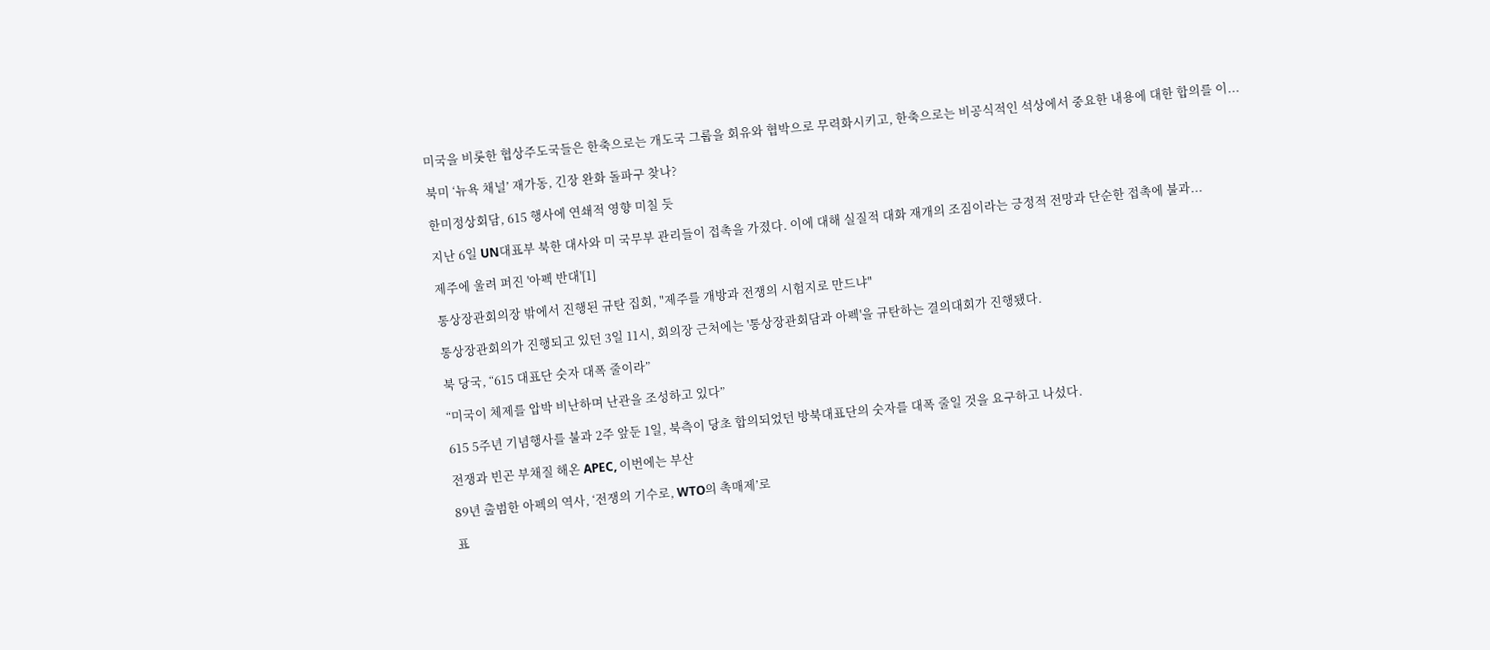미국을 비롯한 협상주도국들은 한축으로는 개도국 그룹을 회유와 협박으로 무력화시키고, 한축으로는 비공식적인 석상에서 중요한 내용에 대한 합의를 이...

북미 ‘뉴욕 채널’ 재가동, 긴장 완화 돌파구 찾나?

한미정상회담, 615 행사에 연쇄적 영향 미칠 듯

지난 6일 UN대표부 북한 대사와 미 국무부 관리들이 접촉을 가졌다. 이에 대해 실질적 대화 재개의 조짐이라는 긍정적 전망과 단순한 접촉에 불과...

제주에 울려 퍼진 '아펙 반대'[1]

통상장관회의장 밖에서 진행된 규탄 집회, "제주를 개방과 전쟁의 시험지로 만드냐"

통상장관회의가 진행되고 있던 3일 11시, 회의장 근처에는 '통상장관회담과 아펙'을 규탄하는 결의대회가 진행됐다.

북 당국, “615 대표단 숫자 대폭 줄이라”

“미국이 체제를 압박 비난하며 난관을 조성하고 있다”

615 5주년 기념행사를 불과 2주 앞둔 1일, 북측이 당초 합의되었던 방북대표단의 숫자를 대폭 줄일 것을 요구하고 나섰다.

전쟁과 빈곤 부채질 해온 APEC, 이번에는 부산

89년 출범한 아펙의 역사, ‘전쟁의 기수로, WTO의 촉매제’로

표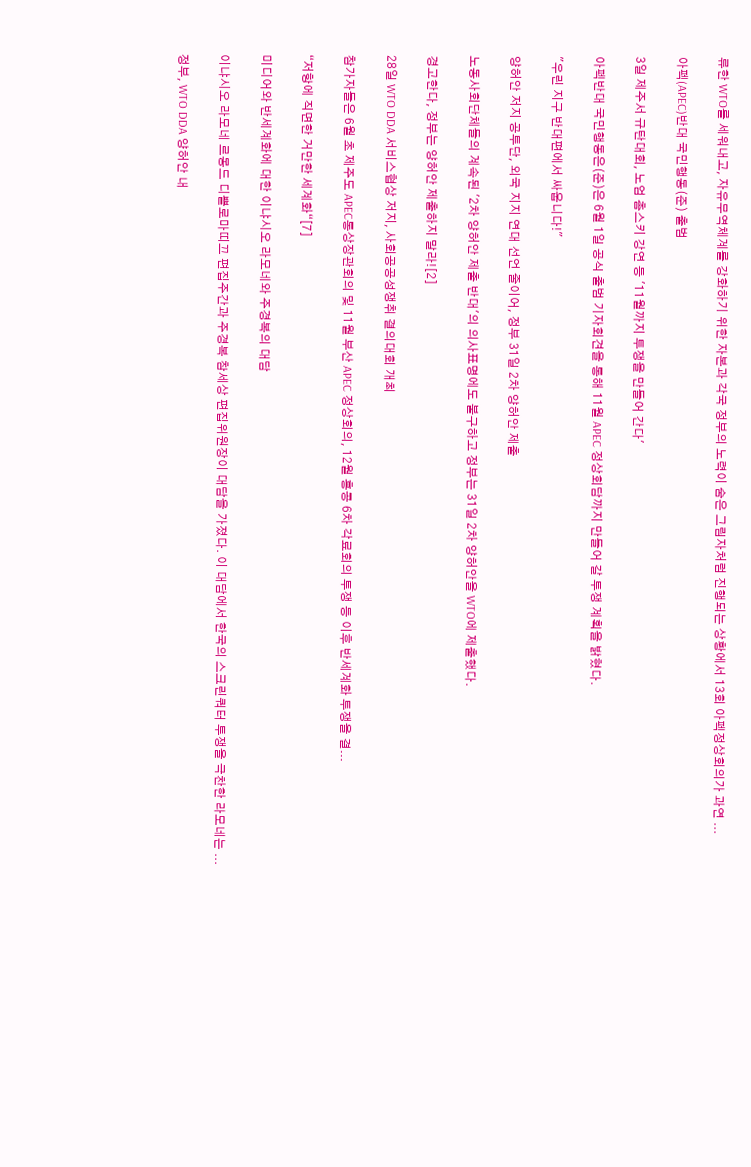류한 WTO를 세워내고, 자유무역체계를 강화하기 위한 자본과 각국 정부의 노력이 숨은 그림자처럼 진행되는 상황에서 13회 아펙정상회의가 과연 ...

아펙(APEC)반대 국민행동(준) 출범

3일 제주서 규탄대회, 노엄 촘스키 강연 등 '11월까지 투쟁을 만들어 간다'

아펙반대 국민행동은(준)은 6월 1일 공식 출범 기자회견을 통해 11월 APEC 정상회담까지 만들어 갈 투쟁 계획을 밝혔다.

"우린 지구 반대편에서 싸웁니다!"

양허안 저지 공투단, 외국 지지 연대 선언 줄이어, 정부 31일 2차 양허안 제출

노동사회단체들의 계속된 '2차 양허안 제출 반대'의 의사표명에도 불구하고 정부는 31일 2차 양허안을 WTO에 제출했다.

경고한다, 정부는 양허안 제출하지 말라![2]

28일 WTO DDA 서비스협상 저지, 사회공공성쟁취 결의대회 개최

참가자들은 6월 초 제주도 APEC통상장관회의 및 11월 부산 APEC 정상회의, 12월 홍콩 6차 각료회의 투쟁 등 이후 반세계화 투쟁을 결...

“저항에 직면한 거만한 세계화“[7]

미디어와 반세계화에 대한 이냐시오 라모네와 주경복의 대담

이냐시오 라모네 르몽드 디쁠로마띠끄 편집주간과 주경복 참세상 편집위원장이 대담을 가졌다. 이 대담에서 한국의 스크린쿼터 투쟁을 극찬한 라모네는 ...

정부, WTO DDA 양허안 내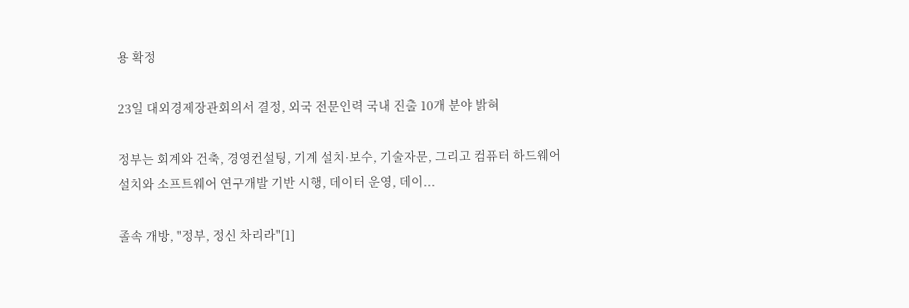용 확정

23일 대외경제장관회의서 결정, 외국 전문인력 국내 진출 10개 분야 밝혀

정부는 회계와 건축, 경영컨설팅, 기계 설치·보수, 기술자문, 그리고 컴퓨터 하드웨어 설치와 소프트웨어 연구개발 기반 시행, 데이터 운영, 데이...

졸속 개방, "정부, 정신 차리라"[1]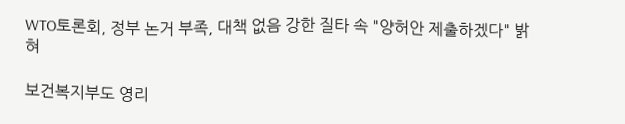WTO토론회, 정부 논거 부족, 대책 없음 강한 질타 속 "양허안 제출하겠다" 밝혀

보건복지부도 영리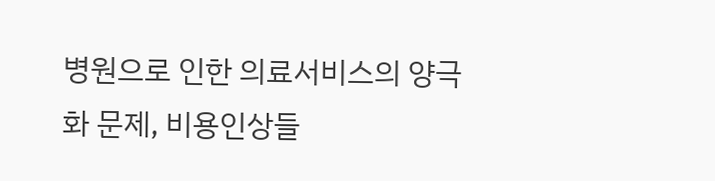병원으로 인한 의료서비스의 양극화 문제, 비용인상들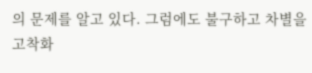의 문제를 알고 있다. 그럼에도 불구하고 차별을 고착화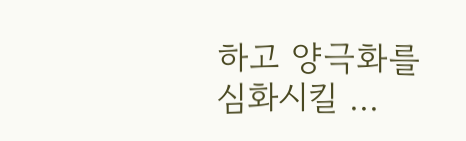하고 양극화를 심화시킬 ...